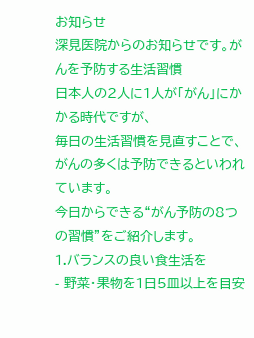お知らせ
深見医院からのお知らせです。がんを予防する生活習慣
日本人の2人に1人が「がん」にかかる時代ですが、
毎日の生活習慣を見直すことで、がんの多くは予防できるといわれています。
今日からできる“がん予防の8つの習慣”をご紹介します。
1.バランスの良い食生活を
- 野菜・果物を1日5皿以上を目安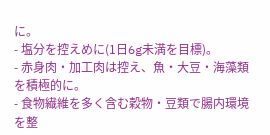に。
- 塩分を控えめに(1日6g未満を目標)。
- 赤身肉・加工肉は控え、魚・大豆・海藻類を積極的に。
- 食物繊維を多く含む穀物・豆類で腸内環境を整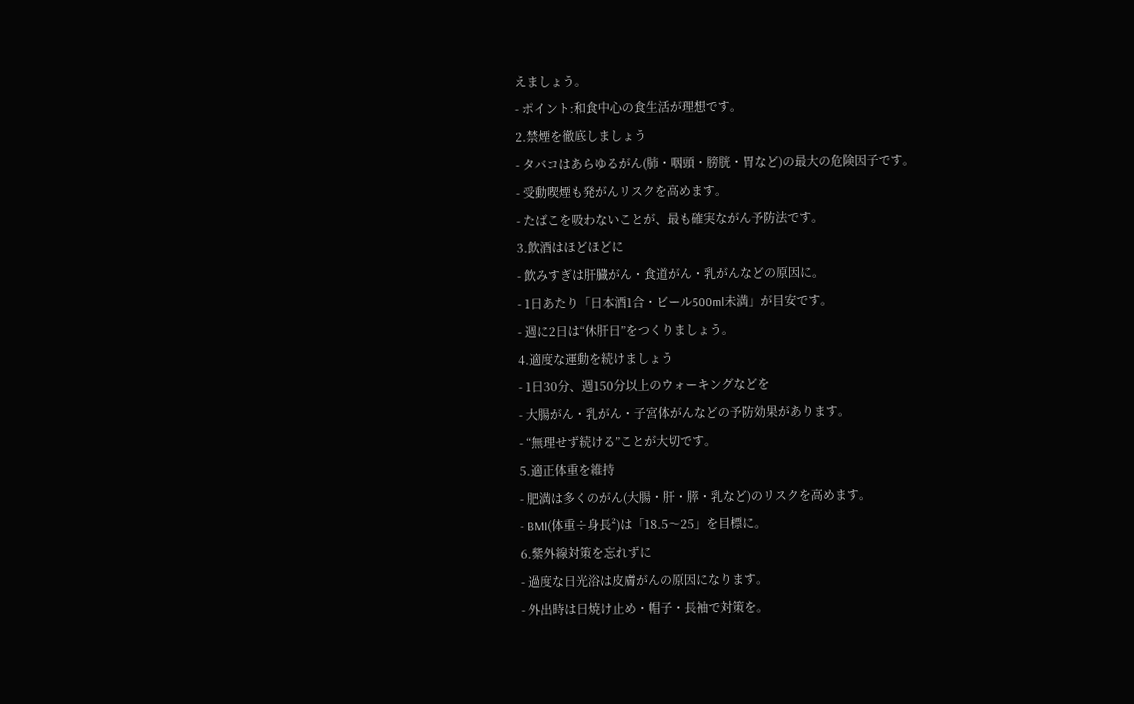えましょう。
- ポイント:和食中心の食生活が理想です。
2.禁煙を徹底しましょう
- タバコはあらゆるがん(肺・咽頭・膀胱・胃など)の最大の危険因子です。
- 受動喫煙も発がんリスクを高めます。
- たばこを吸わないことが、最も確実ながん予防法です。
3.飲酒はほどほどに
- 飲みすぎは肝臓がん・食道がん・乳がんなどの原因に。
- 1日あたり「日本酒1合・ビール500ml未満」が目安です。
- 週に2日は“休肝日”をつくりましょう。
4.適度な運動を続けましょう
- 1日30分、週150分以上のウォーキングなどを
- 大腸がん・乳がん・子宮体がんなどの予防効果があります。
- “無理せず続ける”ことが大切です。
5.適正体重を維持
- 肥満は多くのがん(大腸・肝・膵・乳など)のリスクを高めます。
- BMI(体重÷身長²)は「18.5〜25」を目標に。
6.紫外線対策を忘れずに
- 過度な日光浴は皮膚がんの原因になります。
- 外出時は日焼け止め・帽子・長袖で対策を。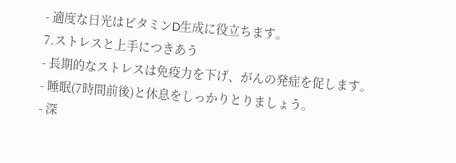- 適度な日光はビタミンD生成に役立ちます。
7.ストレスと上手につきあう
- 長期的なストレスは免疫力を下げ、がんの発症を促します。
- 睡眠(7時間前後)と休息をしっかりとりましょう。
- 深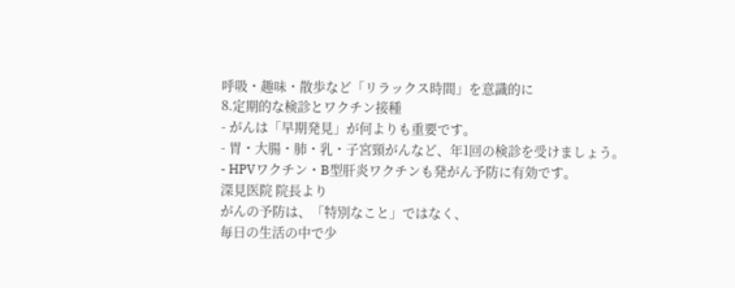呼吸・趣味・散歩など「リラックス時間」を意識的に
8.定期的な検診とワクチン接種
- がんは「早期発見」が何よりも重要です。
- 胃・大腸・肺・乳・子宮頸がんなど、年1回の検診を受けましょう。
- HPVワクチン・B型肝炎ワクチンも発がん予防に有効です。
深見医院 院長より
がんの予防は、「特別なこと」ではなく、
毎日の生活の中で少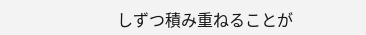しずつ積み重ねることが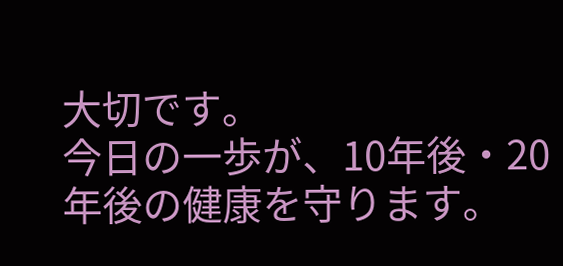大切です。
今日の一歩が、10年後・20年後の健康を守ります。